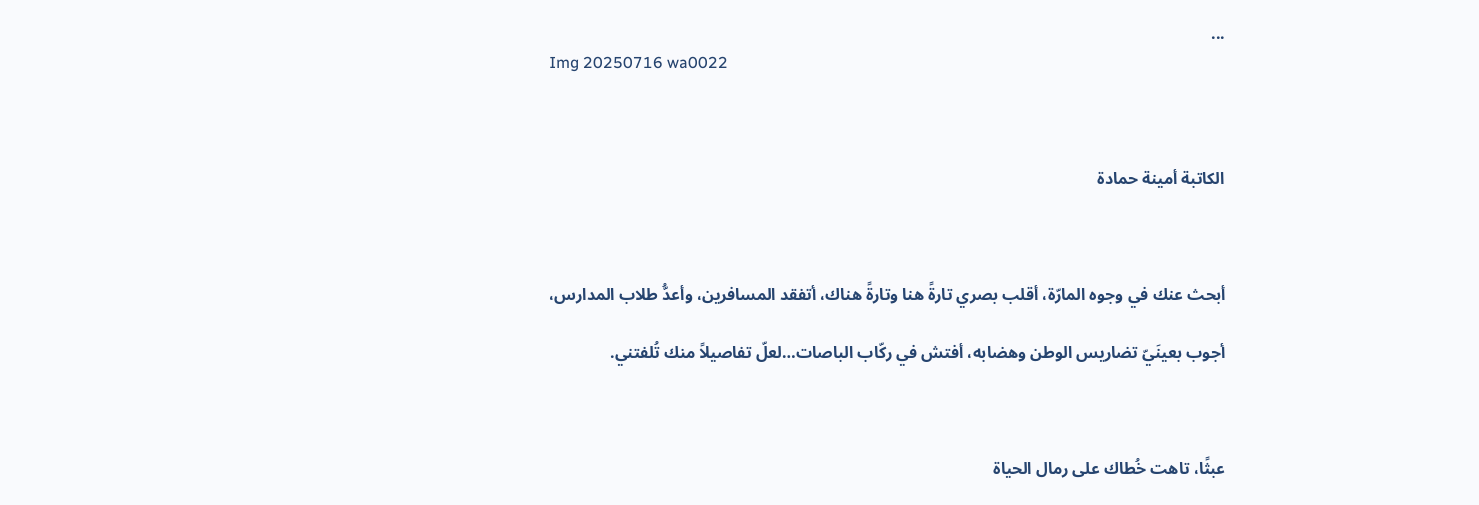...
Img 20250716 wa0022



الكاتبة أمينة حمادة



أبحث عنك في وجوه المارّة، أقلب بصري تارةً هنا وتارةً هناك، أتفقد المسافرين، وأعدُّ طلاب المدارس،

أجوب بعينَيّ تضاريس الوطن وهضابه، أفتش في ركّاب الباصات…لعلّ تفاصيلاً منك تُلفتني.



عبثًا، تاهت خُطاك على رمال الحياة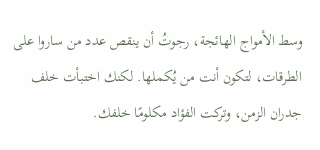وسط الأمواج الهائجة، رجوتُ أن ينقص عدد من ساروا على الطرقات، لتكون أنت من يُكملها. لكنك اختبأت خلف جدران الزمن، وتركت الفؤاد مكلومًا خلفك.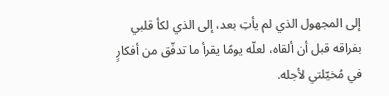إلى المجهول الذي لم يأتِ بعد، إلى الذي لكأ قلبي بفراقه قبل أن ألقاه، لعلّه يومًا يقرأ ما تدفّق من أفكارٍ في مُخيّلتي لأجله.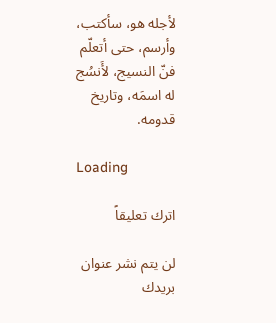لأجله هو، سأكتب، وأرسم، حتى أتعلّم فنّ النسيج، لأَنسُج له اسمَه، وتاريخ قدومه.

Loading

اترك تعليقاً

لن يتم نشر عنوان بريدك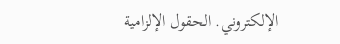الإلكتروني. الحقول الإلزامية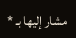مشار إليها بـ *